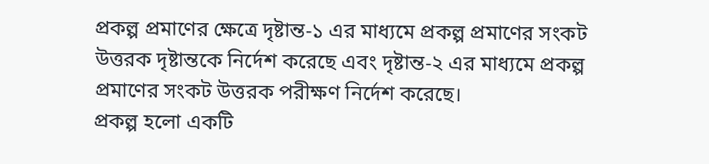প্রকল্প প্রমাণের ক্ষেত্রে দৃষ্টান্ত-১ এর মাধ্যমে প্রকল্প প্রমাণের সংকট উত্তরক দৃষ্টান্তকে নির্দেশ করেছে এবং দৃষ্টান্ত-২ এর মাধ্যমে প্রকল্প প্রমাণের সংকট উত্তরক পরীক্ষণ নির্দেশ করেছে।
প্রকল্প হলো একটি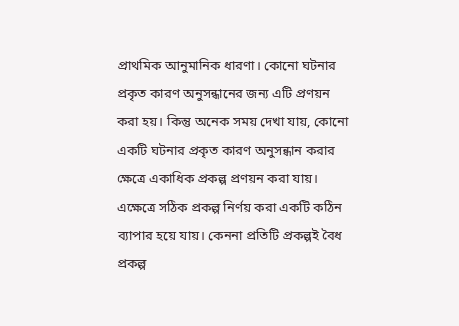প্রাথমিক আনুমানিক ধারণা। কোনো ঘটনার প্রকৃত কারণ অনুসন্ধানের জন্য এটি প্রণয়ন করা হয়। কিন্তু অনেক সময় দেখা যায়, কোনো একটি ঘটনার প্রকৃত কারণ অনুসন্ধান করার ক্ষেত্রে একাধিক প্রকল্প প্রণয়ন করা যায়। এক্ষেত্রে সঠিক প্রকল্প নির্ণয় করা একটি কঠিন ব্যাপার হয়ে যায়। কেননা প্রতিটি প্রকল্পই বৈধ প্রকল্প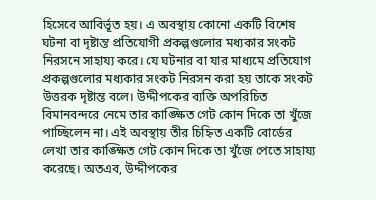হিসেবে আবির্ভূত হয়। এ অবস্থায় কোনো একটি বিশেষ ঘটনা বা দৃষ্টান্ত প্রতিযোগী প্রকল্পগুলোর মধ্যকার সংকট নিরসনে সাহায্য করে। যে ঘটনার বা যার মাধ্যমে প্রতিযোগ প্রকল্পগুলোর মধ্যকার সংকট নিরসন করা হয় তাকে সংকট উত্তরক দৃষ্টান্ত বলে। উদ্দীপকের ব্যক্তি অপরিচিত বিমানবন্দরে নেমে তার কাঙ্ক্ষিত গেট কোন দিকে তা খুঁজে পাচ্ছিলেন না। এই অবস্থায় তীর চিহ্নিত একটি বোর্ডের লেখা তার কাঙ্ক্ষিত গেট কোন দিকে তা খুঁজে পেতে সাহায্য করেছে। অতএব, উদ্দীপকের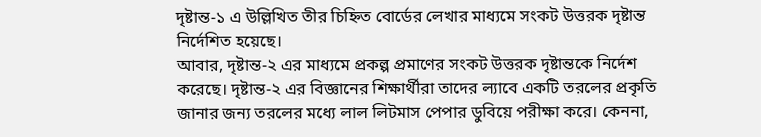দৃষ্টান্ত-১ এ উল্লিখিত তীর চিহ্নিত বোর্ডের লেখার মাধ্যমে সংকট উত্তরক দৃষ্টান্ত নির্দেশিত হয়েছে।
আবার, দৃষ্টান্ত-২ এর মাধ্যমে প্রকল্প প্রমাণের সংকট উত্তরক দৃষ্টান্তকে নির্দেশ করেছে। দৃষ্টান্ত-২ এর বিজ্ঞানের শিক্ষার্থীরা তাদের ল্যাবে একটি তরলের প্রকৃতি জানার জন্য তরলের মধ্যে লাল লিটমাস পেপার ডুবিয়ে পরীক্ষা করে। কেননা,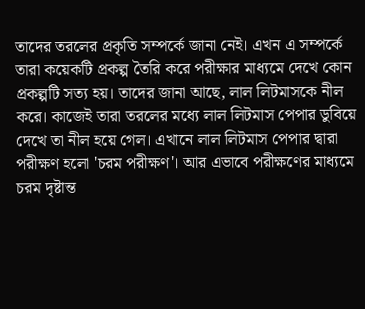তাদের তরলের প্রকৃতি সম্পর্কে জানা নেই। এখন এ সম্পর্কে তারা কয়েকটি প্রকল্প তৈরি করে পরীক্ষার মাধ্যমে দেখে কোন প্রকল্পটি সত্য হয়। তাদের জানা আছে, লাল লিটমাসকে নীল করে। কাজেই তারা তরলের মধ্যে লাল লিটমাস পেপার ডুবিয়ে দেখে তা নীল হয়ে গেল। এখানে লাল লিটমাস পেপার দ্বারা পরীক্ষণ হলো 'চরম পরীক্ষণ'। আর এভাবে পরীক্ষণের মাধ্যমে চরম দৃষ্টান্ত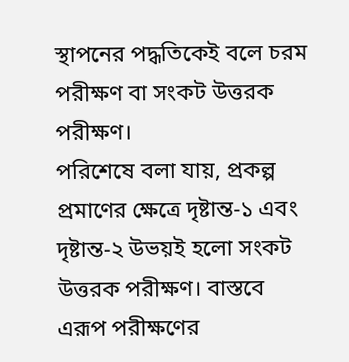স্থাপনের পদ্ধতিকেই বলে চরম পরীক্ষণ বা সংকট উত্তরক পরীক্ষণ।
পরিশেষে বলা যায়, প্রকল্প প্রমাণের ক্ষেত্রে দৃষ্টান্ত-১ এবং দৃষ্টান্ত-২ উভয়ই হলো সংকট উত্তরক পরীক্ষণ। বাস্তবে এরূপ পরীক্ষণের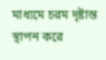মাধ্যমে চরম দৃষ্টান্ত স্থাপন করে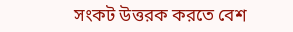সংকট উত্তরক করতে বেশ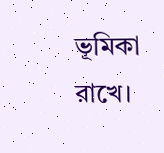ভূমিকা রাখে।